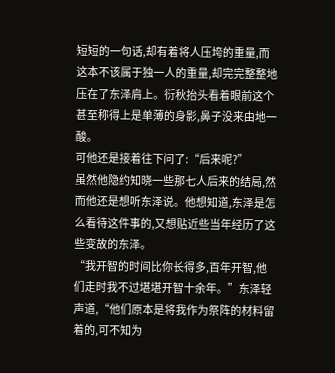短短的一句话,却有着将人压垮的重量,而这本不该属于独一人的重量,却完完整整地压在了东泽肩上。衍秋抬头看着眼前这个甚至称得上是单薄的身影,鼻子没来由地一酸。
可他还是接着往下问了:“后来呢?”
虽然他隐约知晓一些那七人后来的结局,然而他还是想听东泽说。他想知道,东泽是怎么看待这件事的,又想贴近些当年经历了这些变故的东泽。
“我开智的时间比你长得多,百年开智,他们走时我不过堪堪开智十余年。”东泽轻声道,“他们原本是将我作为祭阵的材料留着的,可不知为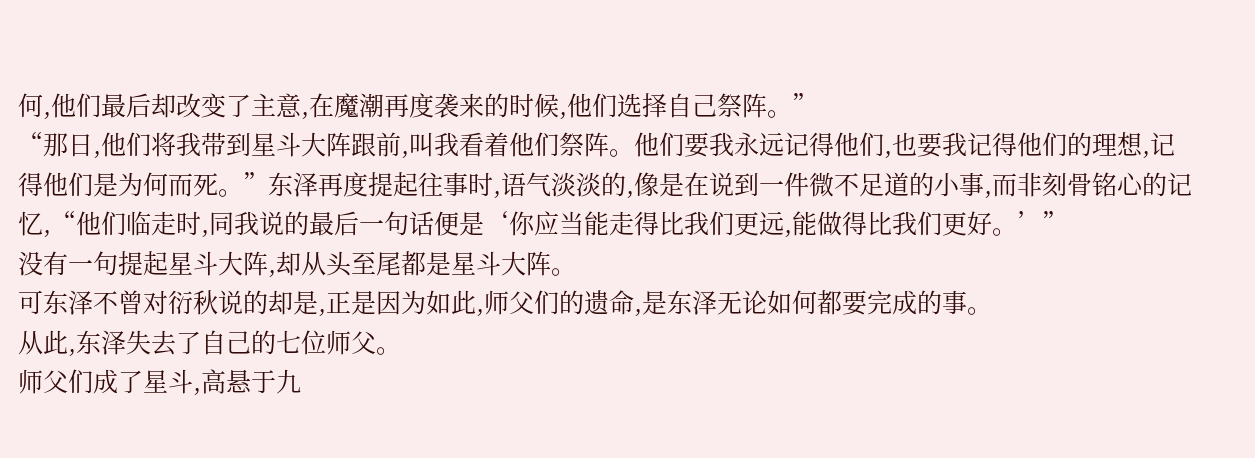何,他们最后却改变了主意,在魔潮再度袭来的时候,他们选择自己祭阵。”
“那日,他们将我带到星斗大阵跟前,叫我看着他们祭阵。他们要我永远记得他们,也要我记得他们的理想,记得他们是为何而死。”东泽再度提起往事时,语气淡淡的,像是在说到一件微不足道的小事,而非刻骨铭心的记忆,“他们临走时,同我说的最后一句话便是‘你应当能走得比我们更远,能做得比我们更好。’”
没有一句提起星斗大阵,却从头至尾都是星斗大阵。
可东泽不曾对衍秋说的却是,正是因为如此,师父们的遗命,是东泽无论如何都要完成的事。
从此,东泽失去了自己的七位师父。
师父们成了星斗,高悬于九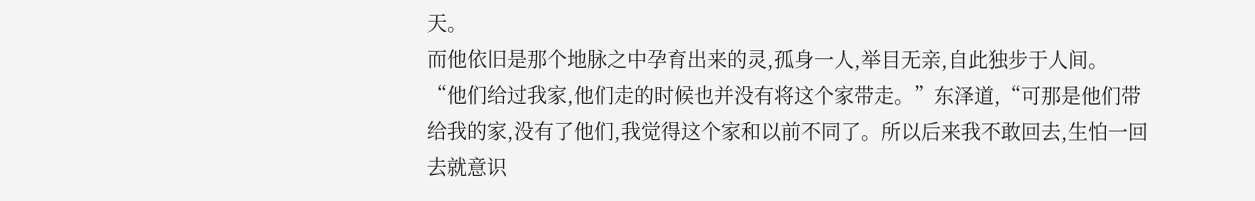天。
而他依旧是那个地脉之中孕育出来的灵,孤身一人,举目无亲,自此独步于人间。
“他们给过我家,他们走的时候也并没有将这个家带走。”东泽道,“可那是他们带给我的家,没有了他们,我觉得这个家和以前不同了。所以后来我不敢回去,生怕一回去就意识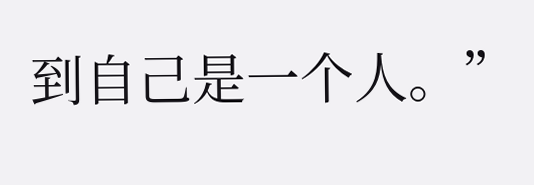到自己是一个人。”